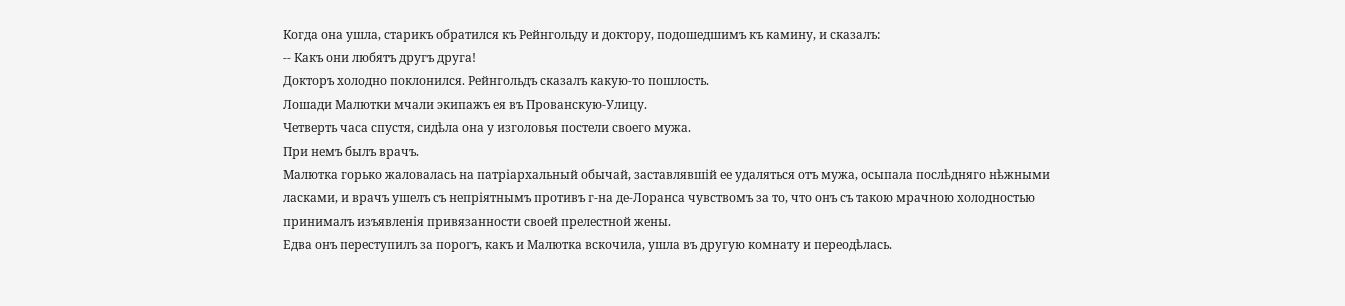Когда она ушла, старикъ обратился къ Рейнгольду и доктору, подошедшимъ къ камину, и сказалъ:
-- Какъ они любятъ другъ друга!
Докторъ холодно поклонился. Рейнгольдъ сказалъ какую-то пошлость.
Лошади Малютки мчали экипажъ ея въ Прованскую-Улицу.
Четверть часа спустя, сидѣла она у изголовья постели своего мужа.
При немъ былъ врачъ.
Малютка горько жаловалась на патріархальный обычай, заставлявшій ее удаляться отъ мужа, осыпала послѣдняго нѣжными ласками, и врачъ ушелъ съ непріятнымъ противъ г-на де-Лоранса чувствомъ за то, что онъ съ такою мрачною холодностью принималъ изъявленія привязанности своей прелестной жены.
Едва онъ переступилъ за порогъ, какъ и Малютка вскочила, ушла въ другую комнату и переодѣлась.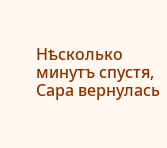Нѣсколько минутъ спустя, Сара вернулась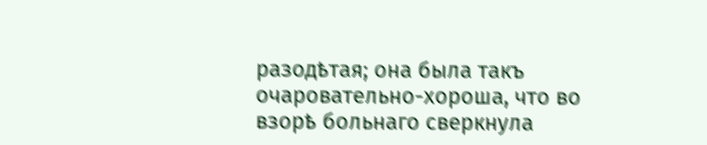разодѣтая; она была такъ очаровательно-хороша, что во взорѣ больнаго сверкнула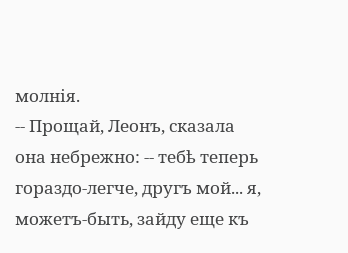молнія.
-- Прощай, Леонъ, сказала она небрежно: -- тебѣ теперь гораздо-легче, другъ мой... я, можетъ-быть, зайду еще къ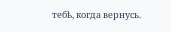тебѣ, когда вернусь.